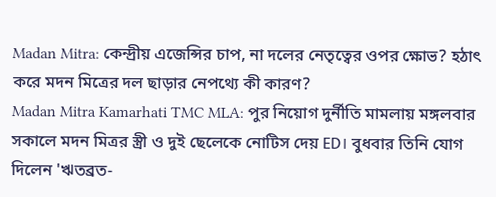Madan Mitra: কেন্দ্রীয় এজেন্সির চাপ, না দলের নেতৃত্বের ওপর ক্ষোভ? হঠাৎ করে মদন মিত্রের দল ছাড়ার নেপথ্যে কী কারণ?
Madan Mitra Kamarhati TMC MLA: পুর নিয়োগ দুর্নীতি মামলায় মঙ্গলবার সকালে মদন মিত্রর স্ত্রী ও দুই ছেলেকে নোটিস দেয় ED। বুধবার তিনি যোগ দিলেন 'ঋতব্রত-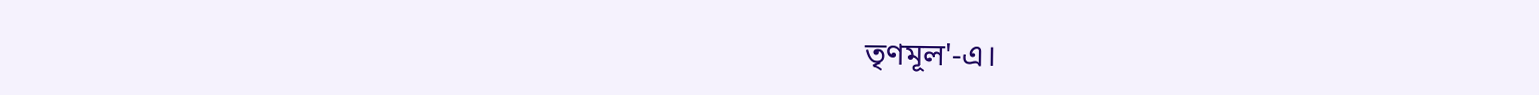তৃণমূল'-এ।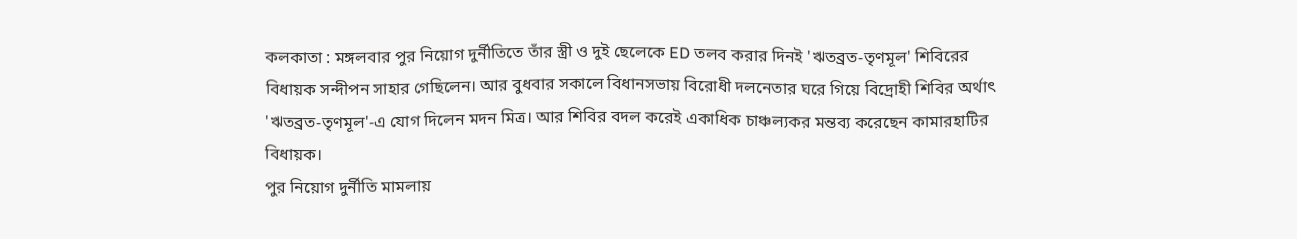কলকাতা : মঙ্গলবার পুর নিয়োগ দুর্নীতিতে তাঁর স্ত্রী ও দুই ছেলেকে ED তলব করার দিনই 'ঋতব্রত-তৃণমূল' শিবিরের বিধায়ক সন্দীপন সাহার গেছিলেন। আর বুধবার সকালে বিধানসভায় বিরোধী দলনেতার ঘরে গিয়ে বিদ্রোহী শিবির অর্থাৎ 'ঋতব্রত-তৃণমূল'-এ যোগ দিলেন মদন মিত্র। আর শিবির বদল করেই একাধিক চাঞ্চল্যকর মন্তব্য করেছেন কামারহাটির বিধায়ক।
পুর নিয়োগ দুর্নীতি মামলায়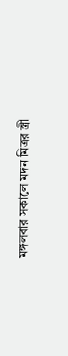মঙ্গলবার সকালে মদন মিত্রর স্ত্রী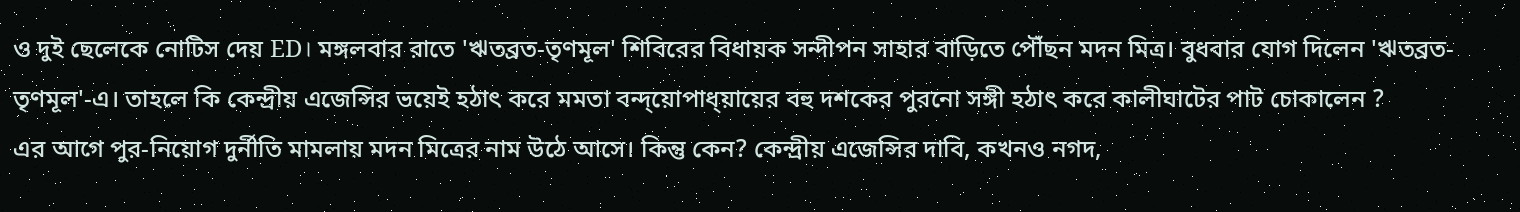ও দুই ছেলেকে নোটিস দেয় ED। মঙ্গলবার রাতে 'ঋতব্রত-তৃণমূল' শিবিরের বিধায়ক সন্দীপন সাহার বাড়িতে পৌঁছন মদন মিত্র। বুধবার যোগ দিলেন 'ঋতব্রত-তৃণমূল'-এ। তাহলে কি কেন্দ্রীয় এজেন্সির ভয়েই হঠাৎ করে মমতা বন্দ্য়োপাধ্য়ায়ের বহু দশকের পুরনো সঙ্গী হঠাৎ করে কালীঘাটের পাট চোকালেন ?
এর আগে পুর-নিয়োগ দুর্নীতি মামলায় মদন মিত্রের নাম উঠে আসে। কিন্তু কেন? কেন্দ্রীয় এজেন্সির দাবি, কখনও নগদ,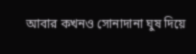আবার কখনও সোনাদানা ঘুষ দিয়ে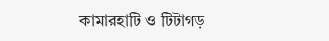কামারহাটি ও টিটাগড়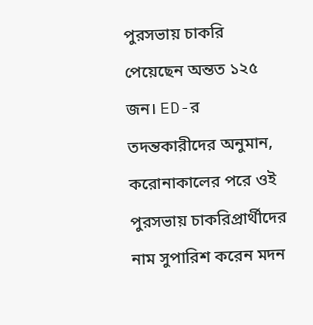পুরসভায় চাকরি পেয়েছেন অন্তত ১২৫ জন। ED-র তদন্তকারীদের অনুমান, করোনাকালের পরে ওই পুরসভায় চাকরিপ্রার্থীদের নাম সুপারিশ করেন মদন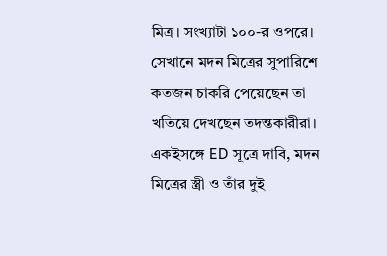মিত্র। সংখ্যাটা ১০০-র ওপরে। সেখানে মদন মিত্রের সুপারিশে কতজন চাকরি পেয়েছেন তা খতিয়ে দেখছেন তদন্তকারীরা। একইসঙ্গে ED সূত্রে দাবি, মদন মিত্রের স্ত্রী ও তাঁর দুই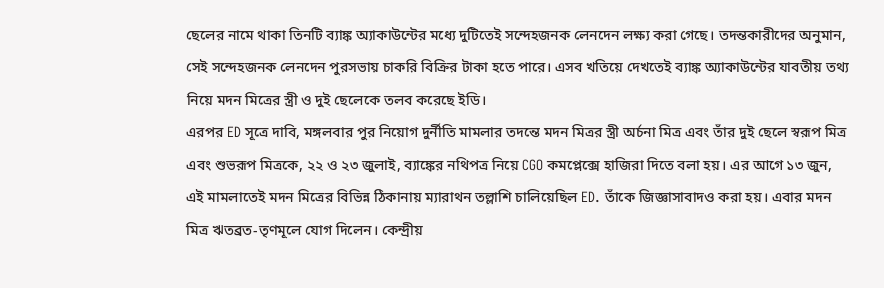ছেলের নামে থাকা তিনটি ব্যাঙ্ক অ্যাকাউন্টের মধ্যে দুটিতেই সন্দেহজনক লেনদেন লক্ষ্য করা গেছে। তদন্তকারীদের অনুমান, সেই সন্দেহজনক লেনদেন পুরসভায় চাকরি বিক্রির টাকা হতে পারে। এসব খতিয়ে দেখতেই ব্যাঙ্ক অ্যাকাউন্টের যাবতীয় তথ্য নিয়ে মদন মিত্রের স্ত্রী ও দুই ছেলেকে তলব করেছে ইডি।
এরপর ED সূত্রে দাবি, মঙ্গলবার পুর নিয়োগ দুর্নীতি মামলার তদন্তে মদন মিত্রর স্ত্রী অর্চনা মিত্র এবং তাঁর দুই ছেলে স্বরূপ মিত্র এবং শুভরূপ মিত্রকে, ২২ ও ২৩ জুলাই, ব্যাঙ্কের নথিপত্র নিয়ে CGO কমপ্লেক্সে হাজিরা দিতে বলা হয়। এর আগে ১৩ জুন, এই মামলাতেই মদন মিত্রের বিভিন্ন ঠিকানায় ম্যারাথন তল্লাশি চালিয়েছিল ED. তাঁকে জিজ্ঞাসাবাদও করা হয়। এবার মদন মিত্র ঋতব্রত-তৃণমূলে যোগ দিলেন। কেন্দ্রীয়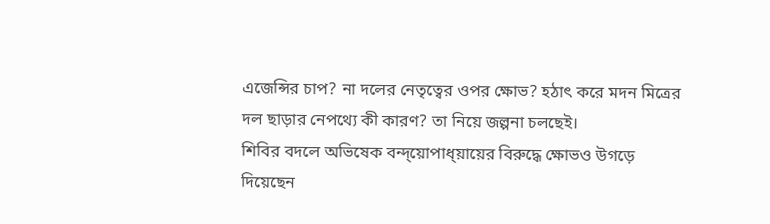এজেন্সির চাপ? না দলের নেতৃত্বের ওপর ক্ষোভ? হঠাৎ করে মদন মিত্রের দল ছাড়ার নেপথ্যে কী কারণ? তা নিয়ে জল্পনা চলছেই।
শিবির বদলে অভিষেক বন্দ্য়োপাধ্য়ায়ের বিরুদ্ধে ক্ষোভও উগড়ে দিয়েছেন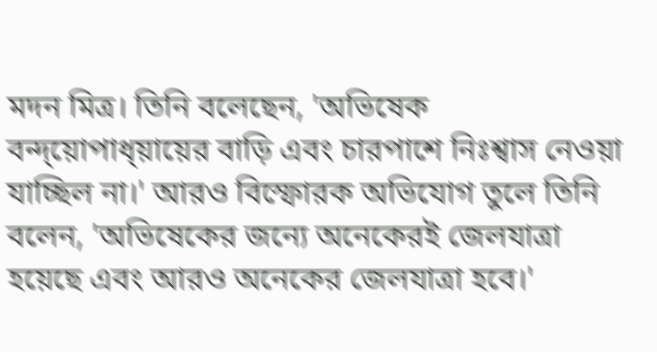মদন মিত্র। তিনি বলেছেন, 'অভিষেক বন্দ্য়োপাধ্য়ায়ের বাড়ি এবং চারপাশে নিঃশ্বাস নেওয়া যাচ্ছিল না।' আরও বিস্ফোরক অভিযোগ তুলে তিনি বলেন, 'অভিষেকের জন্যে অনেকেরই জেলযাত্রা হয়েছে এবং আরও অনেকের জেলযাত্রা হবে।'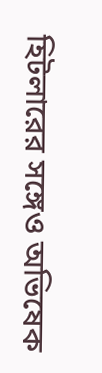হিটলারের সঙ্গেও অভিষেক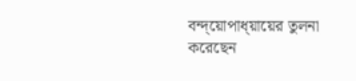বন্দ্য়োপাধ্য়ায়ের তুলনা করেছেন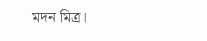মদন মিত্র।